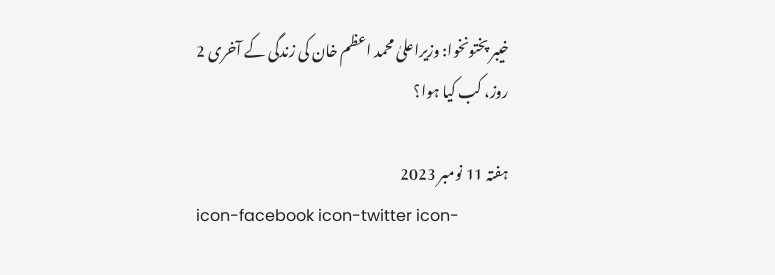خیبر پختونخوا: وزیراعلیٰ محمد اعظم خان کی زندگی کے آخری 2 روز، کب کیا ہوا؟

ہفتہ 11 نومبر 2023
icon-facebook icon-twitter icon-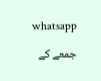whatsapp

جمعے کے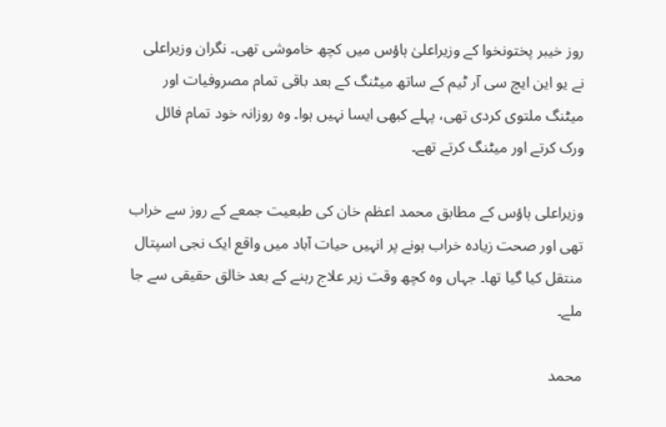روز خیبر پختونخوا کے وزیراعلیٰ ہاؤس میں کچھ خاموشی تھی۔ نگران وزیراعلی نے یو این ایچ سی آر ٹیم کے ساتھ میٹنگ کے بعد باقی تمام مصروفیات اور میٹنگ ملتوی کردی تھی، پہلے کبھی ایسا نہیں ہوا۔ وہ روزانہ خود تمام فائل ورک کرتے اور میٹنگ کرتے تھے۔

وزیراعلی ہاؤس کے مطابق محمد اعظم خان کی طبعیت جمعے کے روز سے خراب تھی اور صحت زیادہ خراب ہونے پر انہیں حیات آباد میں واقع ایک نجی اسپتال منتقل کیا گیا تھا۔ جہاں وہ کچھ وقت زیر علاج رہنے کے بعد خالق حقیقی سے جا ملے۔

محمد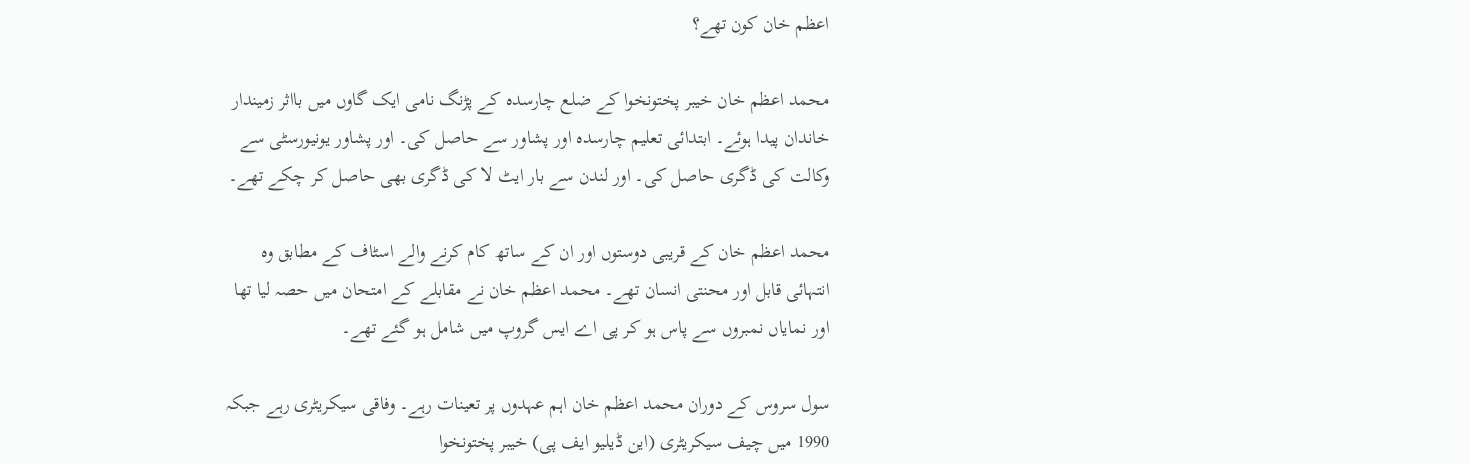اعظم خان کون تھے؟

محمد اعظم خان خیبر پختونخوا کے ضلع چارسدہ کے پڑنگ نامی ایک گاوں میں بااثر زمیندار خاندان پیدا ہوئے۔ ابتدائی تعلیم چارسدہ اور پشاور سے حاصل کی۔ اور پشاور یونیورسٹی سے وکالت کی ڈگری حاصل کی۔ اور لندن سے بار ایٹ لا کی ڈگری بھی حاصل کر چکے تھے۔

محمد اعظم خان کے قریبی دوستوں اور ان کے ساتھ کام کرنے والے اسٹاف کے مطابق وہ انتہائی قابل اور محنتی انسان تھے۔ محمد اعظم خان نے مقابلے کے امتحان میں حصہ لیا تھا اور نمایاں نمبروں سے پاس ہو کر پی اے ایس گروپ میں شامل ہو گئے تھے۔

سول سروس کے دوران محمد اعظم خان اہم عہدوں پر تعینات رہے۔ وفاقی سیکریٹری رہے جبکہ 1990 میں چیف سیکریٹری (این ڈیلیو ایف پی) خیبر پختونخوا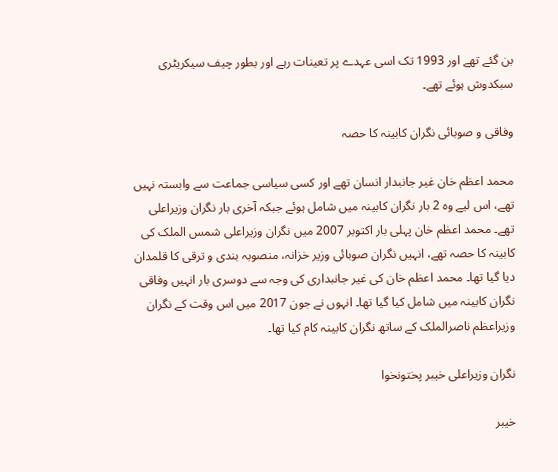بن گئے تھے اور 1993 تک اسی عہدے پر تعینات رہے اور بطور چیف سیکریٹری سبکدوش ہوئے تھے۔

وفاقی و صوبائی نگران کابینہ کا حصہ

محمد اعظم خان غیر جانبدار انسان تھے اور کسی سیاسی جماعت سے وابستہ نہیں تھے، اس لیے وہ 2 بار نگران کابینہ میں شامل ہوئے جبکہ آخری بار نگران وزیراعلی تھے۔ محمد اعظم خان پہلی بار اکتوبر 2007 میں نگران وزیراعلی شمس الملک کی کابینہ کا حصہ تھے، انہیں نگران صوبائی وزیر خزانہ، منصوبہ بندی و ترقی کا قلمدان دیا گیا تھا۔ محمد اعظم خان کی غیر جانبداری کی وجہ سے دوسری بار انہیں وفاقی نگران کابینہ میں شامل کیا گیا تھا۔ انہوں نے جون 2017 میں اس وقت کے نگران وزیراعظم ناصرالملک کے ساتھ نگران کابینہ کام کیا تھا۔

نگران وزیراعلی خیبر پختونخوا

خیبر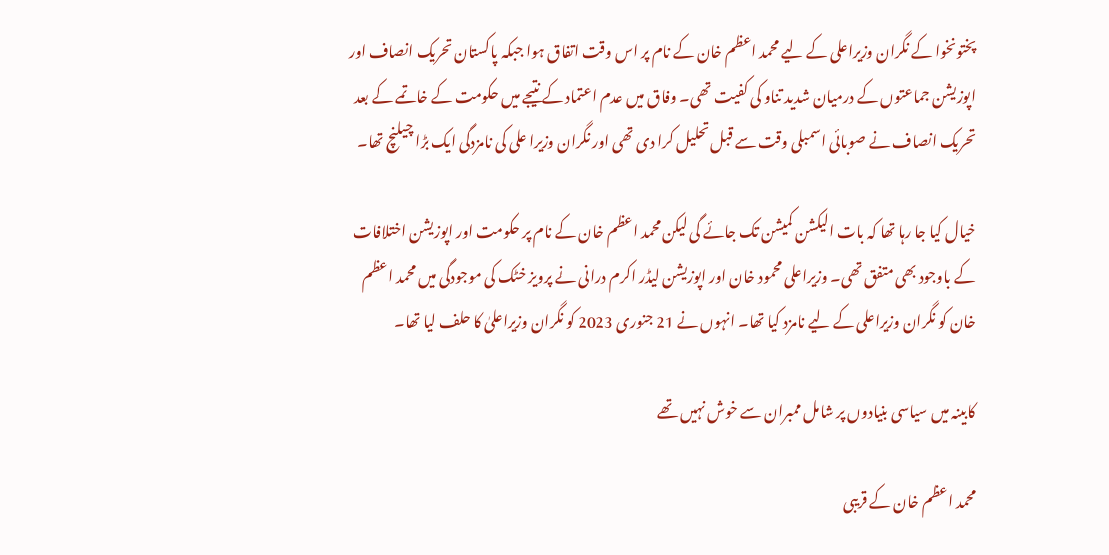پختونخوا کے نگران وزیراعلی کے لیے محمد اعظم خان کے نام پر اس وقت اتفاق ہوا جبکہ پاکستان تحریک انصاف اور اپوزیشن جماعتوں کے درمیان شدید تناو کی کفیت تھی۔ وفاق میں عدم اعتماد کے نتیجے میں حکومت کے خاتمے کے بعد تحریک انصاف نے صوبائی اسمبلی وقت سے قبل تحلیل کرا دی تھی اور نگران وزیرا علی کی نامزدگی ایک بڑا چیلنچ تھا۔

خیال کیا جا رہا تھا کہ بات الیکشن کمیشن تک جائے گی لیکن محمد اعظم خان کے نام پر حکومت اور اپوزیشن اختلافات کے باوجود بھی متفق تھی۔ وزیراعلی محمود خان اور اپوزیشن لیڈر اکرم درانی نے پرویز خٹک کی موجودگی میں محمد اعظم خان کو نگران وزیراعلی کے لیے نامزد کیا تھا۔ انہوں نے 21 جنوری 2023 کو نگران وزیراعلیٰ کا حلف لیا تھا۔

کابینہ میں سیاسی بنیادوں پر شامل ممبران سے خوش نہیں تھے

محمد اعظم خان کے قریبی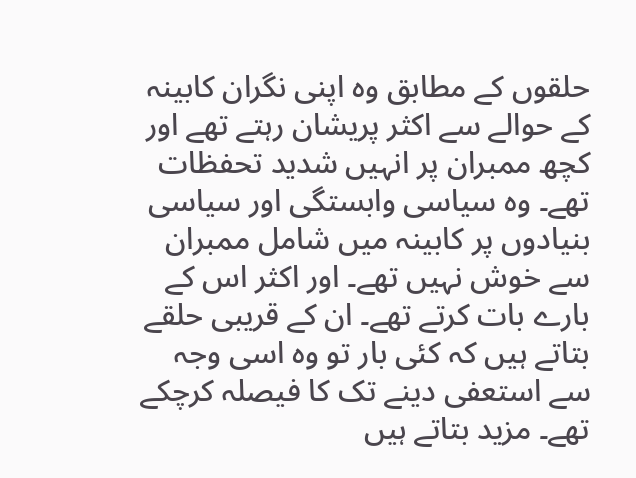حلقوں کے مطابق وہ اپنی نگران کابینہ کے حوالے سے اکثر پریشان رہتے تھے اور کچھ ممبران پر انہیں شدید تحفظات تھے۔ وہ سیاسی وابستگی اور سیاسی بنیادوں پر کابینہ میں شامل ممبران سے خوش نہیں تھے۔ اور اکثر اس کے بارے بات کرتے تھے۔ ان کے قریبی حلقے بتاتے ہیں کہ کئی بار تو وہ اسی وجہ سے استعفی دینے تک کا فیصلہ کرچکے تھے۔ مزید بتاتے ہیں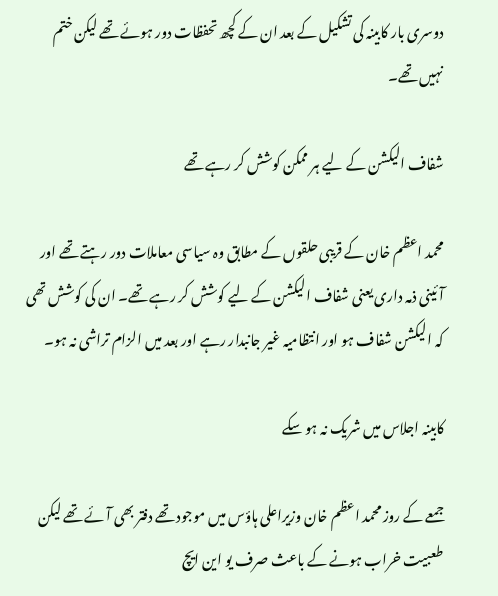دوسری بار کابینہ کی تشکیل کے بعد ان کے کچھ تحفظات دور ہوئے تھے لیکن ختم نہیں تھے۔

شفاف الیکشن کے لیے ہر ممکن کوشش کر رہے تھے

محمد اعظم خان کے قریبی حلقوں کے مطابق وہ سیاسی معاملات دور رہتے تھے اور آئینی ذمہ داری یعنی شفاف الیکشن کے لیے کوشش کر رہے تھے۔ ان کی کوشش تھی کہ الیکشن شفاف ہو اور انتظامیہ غیر جانبدار رہے اور بعد میں الزام تراشی نہ ہو۔

کابینہ اجلاس میں شریک نہ ہو سکے

جمعے کے روز محمد اعظم خان وزیراعلی ہاؤس میں موجود تھے دفتر بھی آئے تھے لیکن طعبیت خراب ہونے کے باعث صرف یو این ایچ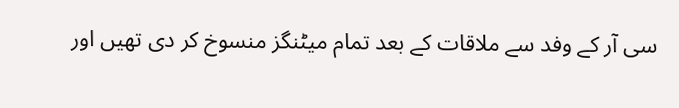سی آر کے وفد سے ملاقات کے بعد تمام میٹنگز منسوخ کر دی تھیں اور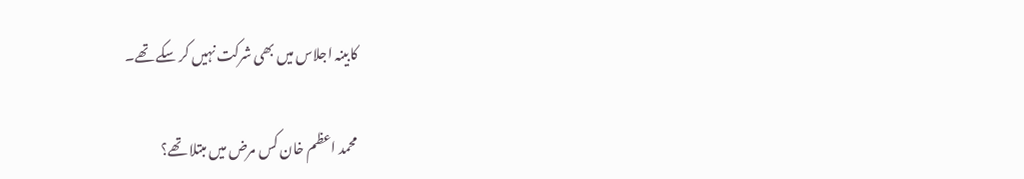کابینہ اجلاس میں بھی شرکت نہیں کر سکے تھے۔

محمد اعظم خان کس مرض میں مبتلا تھے؟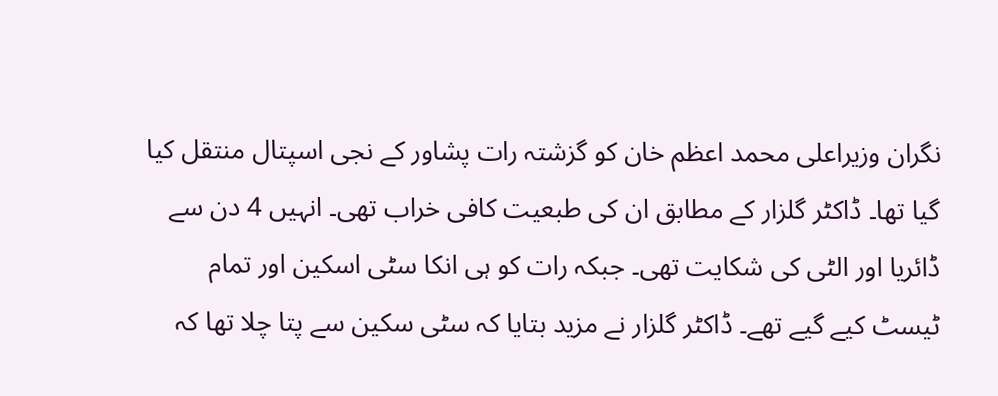نگران وزیراعلی محمد اعظم خان کو گزشتہ رات پشاور کے نجی اسپتال منتقل کیا گیا تھا۔ ڈاکٹر گلزار کے مطابق ان کی طبعیت کافی خراب تھی۔ انہیں 4 دن سے ڈائریا اور الٹی کی شکایت تھی۔ جبکہ رات کو ہی انکا سٹی اسکین اور تمام ٹیسٹ کیے گیے تھے۔ ڈاکٹر گلزار نے مزید بتایا کہ سٹی سکین سے پتا چلا تھا کہ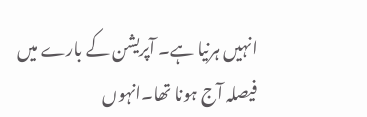انہیں ہرنیا ہے۔ آپریشن کے بارے میں فیصلہ آج ہونا تھا۔انہوں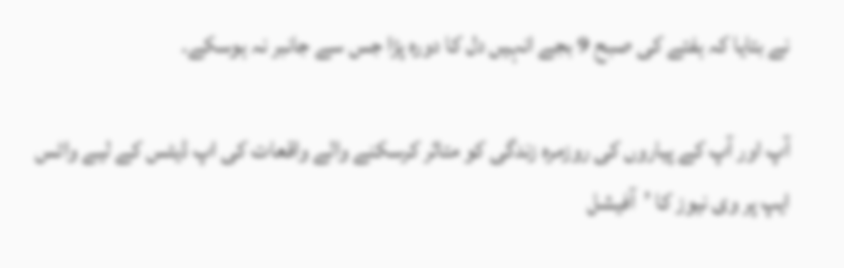نے بتایا کہ ہفتے کی صبح 9 بجے انہیں دل کا دورہ پڑا جس سے جانبر نہ ہوسکے۔

آپ اور آپ کے پیاروں کی روزمرہ زندگی کو متاثر کرسکنے والے واقعات کی اپ ڈیٹس کے لیے واٹس ایپ پر وی نیوز کا ’آفیشل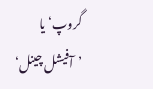گروپ‘ یا ’آفیشل چینل‘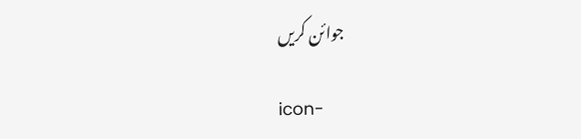جوائن کریں

icon-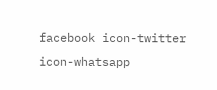facebook icon-twitter icon-whatsapp